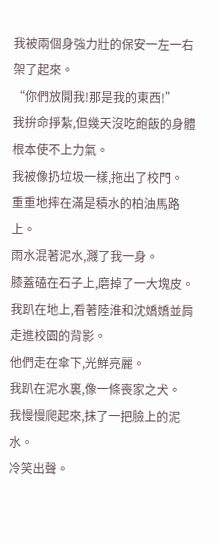我被兩個身強力壯的保安一左一右架了起來。
“你們放開我!那是我的東西!”
我拚命掙紮,但幾天沒吃飽飯的身體根本使不上力氣。
我被像扔垃圾一樣,拖出了校門。
重重地摔在滿是積水的柏油馬路上。
雨水混著泥水,濺了我一身。
膝蓋磕在石子上,磨掉了一大塊皮。
我趴在地上,看著陸淮和沈嬌嬌並肩走進校園的背影。
他們走在傘下,光鮮亮麗。
我趴在泥水裏,像一條喪家之犬。
我慢慢爬起來,抹了一把臉上的泥水。
冷笑出聲。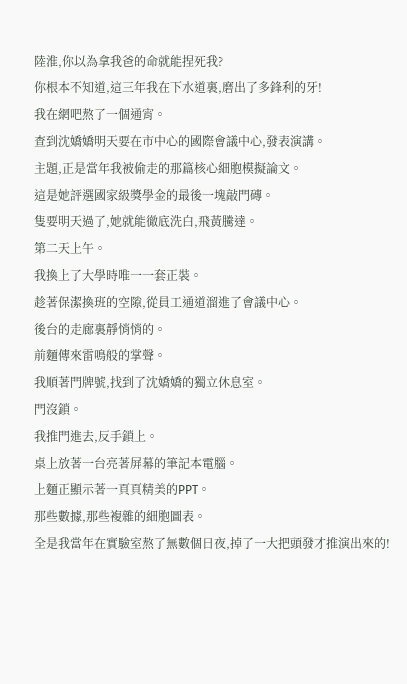陸淮,你以為拿我爸的命就能捏死我?
你根本不知道,這三年我在下水道裏,磨出了多鋒利的牙!
我在網吧熬了一個通宵。
查到沈嬌嬌明天要在市中心的國際會議中心,發表演講。
主題,正是當年我被偷走的那篇核心細胞模擬論文。
這是她評選國家級獎學金的最後一塊敲門磚。
隻要明天過了,她就能徹底洗白,飛黃騰達。
第二天上午。
我換上了大學時唯一一套正裝。
趁著保潔換班的空隙,從員工通道溜進了會議中心。
後台的走廊裏靜悄悄的。
前麵傳來雷鳴般的掌聲。
我順著門牌號,找到了沈嬌嬌的獨立休息室。
門沒鎖。
我推門進去,反手鎖上。
桌上放著一台亮著屏幕的筆記本電腦。
上麵正顯示著一頁頁精美的PPT。
那些數據,那些複雜的細胞圖表。
全是我當年在實驗室熬了無數個日夜,掉了一大把頭發才推演出來的!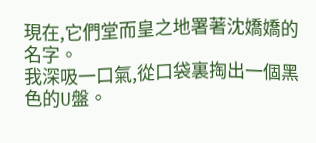現在,它們堂而皇之地署著沈嬌嬌的名字。
我深吸一口氣,從口袋裏掏出一個黑色的U盤。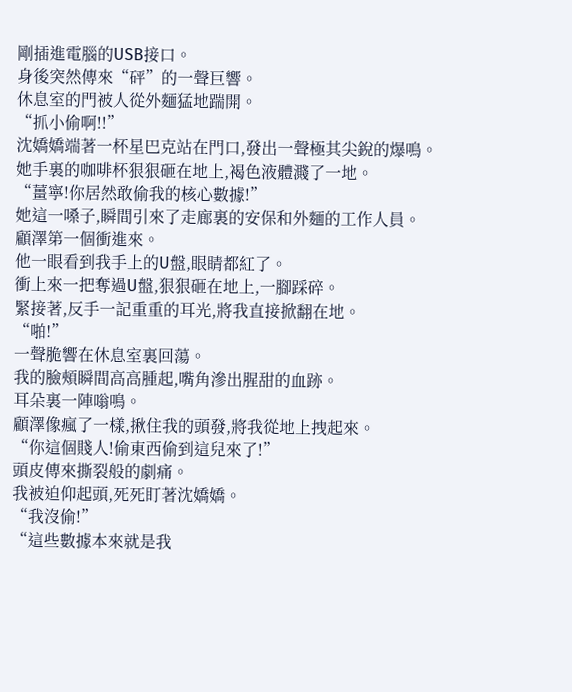剛插進電腦的USB接口。
身後突然傳來“砰”的一聲巨響。
休息室的門被人從外麵猛地踹開。
“抓小偷啊!!”
沈嬌嬌端著一杯星巴克站在門口,發出一聲極其尖銳的爆鳴。
她手裏的咖啡杯狠狠砸在地上,褐色液體濺了一地。
“薑寧!你居然敢偷我的核心數據!”
她這一嗓子,瞬間引來了走廊裏的安保和外麵的工作人員。
顧澤第一個衝進來。
他一眼看到我手上的U盤,眼睛都紅了。
衝上來一把奪過U盤,狠狠砸在地上,一腳踩碎。
緊接著,反手一記重重的耳光,將我直接掀翻在地。
“啪!”
一聲脆響在休息室裏回蕩。
我的臉頰瞬間高高腫起,嘴角滲出腥甜的血跡。
耳朵裏一陣嗡鳴。
顧澤像瘋了一樣,揪住我的頭發,將我從地上拽起來。
“你這個賤人!偷東西偷到這兒來了!”
頭皮傳來撕裂般的劇痛。
我被迫仰起頭,死死盯著沈嬌嬌。
“我沒偷!”
“這些數據本來就是我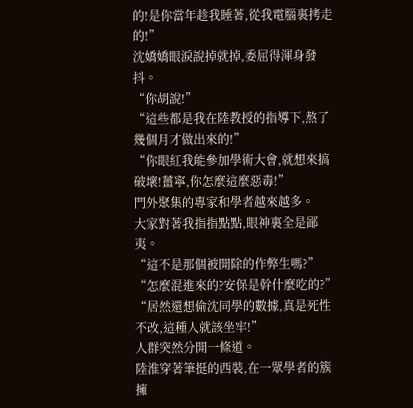的!是你當年趁我睡著,從我電腦裏拷走的!”
沈嬌嬌眼淚說掉就掉,委屈得渾身發抖。
“你胡說!”
“這些都是我在陸教授的指導下,熬了幾個月才做出來的!”
“你眼紅我能參加學術大會,就想來搞破壞!薑寧,你怎麼這麼惡毒!”
門外聚集的專家和學者越來越多。
大家對著我指指點點,眼神裏全是鄙夷。
“這不是那個被開除的作弊生嗎?”
“怎麼混進來的?安保是幹什麼吃的?”
“居然還想偷沈同學的數據,真是死性不改,這種人就該坐牢!”
人群突然分開一條道。
陸淮穿著筆挺的西裝,在一眾學者的簇擁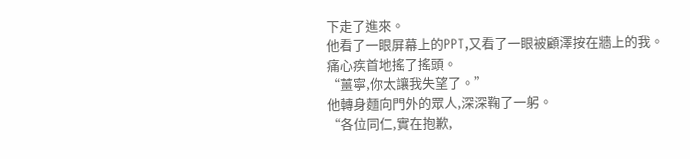下走了進來。
他看了一眼屏幕上的PPT,又看了一眼被顧澤按在牆上的我。
痛心疾首地搖了搖頭。
“薑寧,你太讓我失望了。”
他轉身麵向門外的眾人,深深鞠了一躬。
“各位同仁,實在抱歉,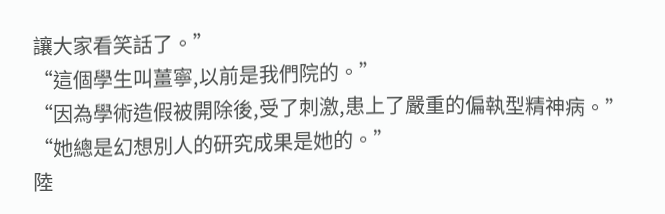讓大家看笑話了。”
“這個學生叫薑寧,以前是我們院的。”
“因為學術造假被開除後,受了刺激,患上了嚴重的偏執型精神病。”
“她總是幻想別人的研究成果是她的。”
陸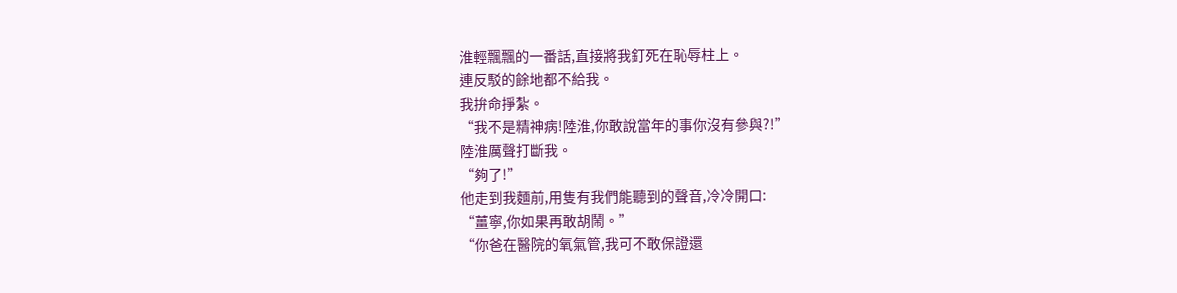淮輕飄飄的一番話,直接將我釘死在恥辱柱上。
連反駁的餘地都不給我。
我拚命掙紮。
“我不是精神病!陸淮,你敢說當年的事你沒有參與?!”
陸淮厲聲打斷我。
“夠了!”
他走到我麵前,用隻有我們能聽到的聲音,冷冷開口:
“薑寧,你如果再敢胡鬧。”
“你爸在醫院的氧氣管,我可不敢保證還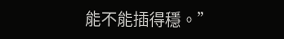能不能插得穩。”